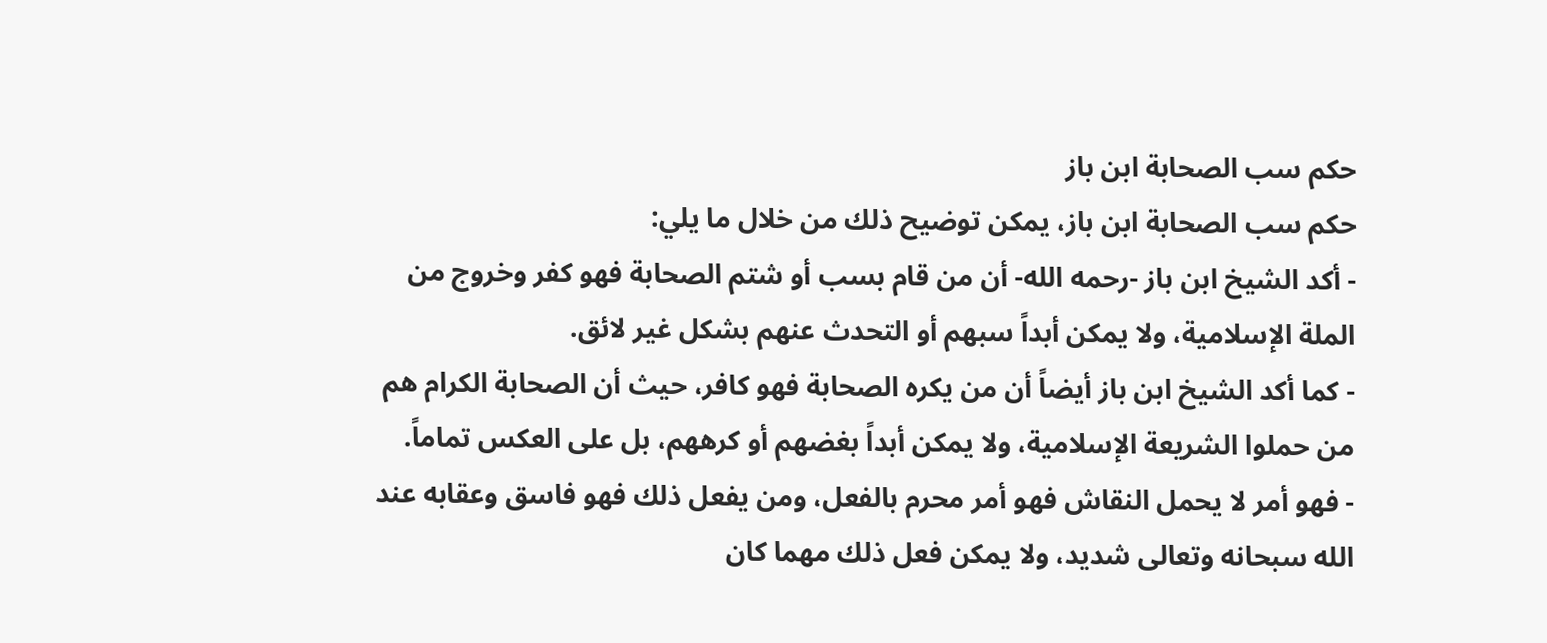حكم سب الصحابة ابن باز
حكم سب الصحابة ابن باز، يمكن توضيح ذلك من خلال ما يلي:
- أكد الشيخ ابن باز -رحمه الله- أن من قام بسب أو شتم الصحابة فهو كفر وخروج من الملة الإسلامية، ولا يمكن أبداً سبهم أو التحدث عنهم بشكل غير لائق.
- كما أكد الشيخ ابن باز أيضاً أن من يكره الصحابة فهو كافر، حيث أن الصحابة الكرام هم من حملوا الشريعة الإسلامية، ولا يمكن أبداً بغضهم أو كرههم، بل على العكس تماماً.
- فهو أمر لا يحمل النقاش فهو أمر محرم بالفعل، ومن يفعل ذلك فهو فاسق وعقابه عند الله سبحانه وتعالى شديد، ولا يمكن فعل ذلك مهما كان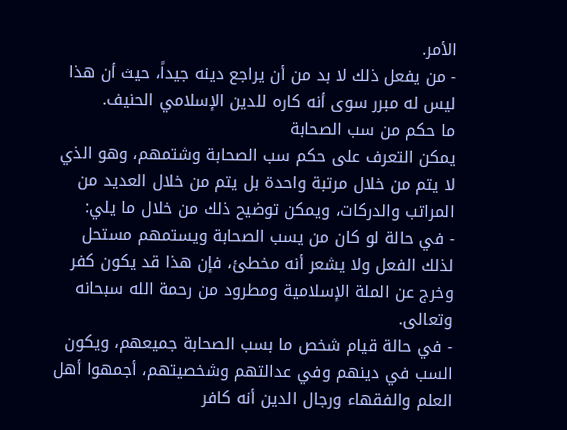الأمر.
- من يفعل ذلك لا بد من أن يراجع دينه جيداً، حيث أن هذا ليس له مبرر سوى أنه كاره للدين الإسلامي الحنيف.
ما حكم من سب الصحابة
يمكن التعرف على حكم سب الصحابة وشتمهم، وهو الذي لا يتم من خلال مرتبة واحدة بل يتم من خلال العديد من المراتب والدركات، ويمكن توضيح ذلك من خلال ما يلي:
- في حالة لو كان من يسب الصحابة ويستمهم مستحل لذلك الفعل ولا يشعر أنه مخطئ، فإن هذا قد يكون كفر وخرج عن الملة الإسلامية ومطرود من رحمة الله سبحانه وتعالى.
- في حالة قيام شخص ما بسب الصحابة جميعهم، ويكون السب في دينهم وفي عدالتهم وشخصيتهم، أجمهوا أهل العلم والفقهاء ورجال الدين أنه كافر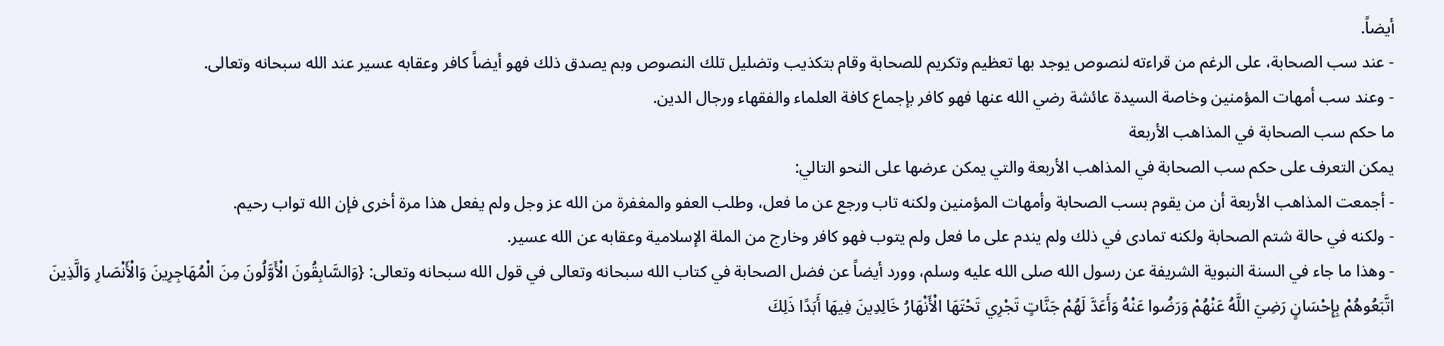أيضاً.
- عند سب الصحابة، على الرغم من قراءته لنصوص يوجد بها تعظيم وتكريم للصحابة وقام بتكذيب وتضليل تلك النصوص وبم يصدق ذلك فهو أيضاً كافر وعقابه عسير عند الله سبحانه وتعالى.
- وعند سب أمهات المؤمنين وخاصة السيدة عائشة رضي الله عنها فهو كافر بإجماع كافة العلماء والفقهاء ورجال الدين.
ما حكم سب الصحابة في المذاهب الأربعة
يمكن التعرف على حكم سب الصحابة في المذاهب الأربعة والتي يمكن عرضها على النحو التالي:
- أجمعت المذاهب الأربعة أن من يقوم بسب الصحابة وأمهات المؤمنين ولكنه تاب ورجع عن ما فعل، وطلب العفو والمغفرة من الله عز وجل ولم يفعل هذا مرة أخرى فإن الله تواب رحيم.
- ولكنه في حالة شتم الصحابة ولكنه تمادى في ذلك ولم يندم على ما فعل ولم يتوب فهو كافر وخارج من الملة الإسلامية وعقابه عن الله عسير.
- وهذا ما جاء في السنة النبوية الشريفة عن رسول الله صلى الله عليه وسلم، وورد أيضاً عن فضل الصحابة في كتاب الله سبحانه وتعالى في قول الله سبحانه وتعالى: {وَالسَّابِقُونَ الْأَوَّلُونَ مِنَ الْمُهَاجِرِينَ وَالْأَنْصَارِ وَالَّذِينَ اتَّبَعُوهُمْ بِإِحْسَانٍ رَضِيَ اللَّهُ عَنْهُمْ وَرَضُوا عَنْهُ وَأَعَدَّ لَهُمْ جَنَّاتٍ تَجْرِي تَحْتَهَا الْأَنْهَارُ خَالِدِينَ فِيهَا أَبَدًا ذَلِكَ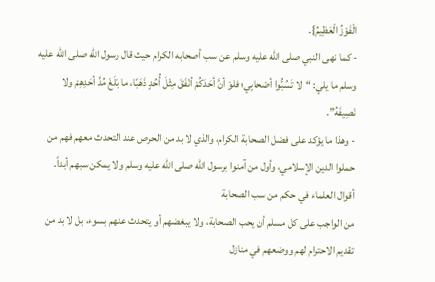الْفَوْزُ الْعَظِيمُ}.
- كما نهى النبي صلى الله عليه وسلم عن سب أصحابه الكرام حيث قال رسول الله صلى الله عليه وسلم ما يلي: “لا تَسُبُّوا أصْحابِي؛ فلوْ أنَّ أحَدَكُمْ أنْفَقَ مِثْلَ أُحُدٍ ذَهَبًا، ما بَلَغَ مُدَّ أحَدِهِمْ ولا نَصِيفَهُ”.
- وهذا ما يؤكد على فضل الصحابة الكرام، والذي لا بد من الحرص عند التحدث معهم فهم من حملوا الدين الإسلامي، وأول من آمنوا برسول الله صلى الله عليه وسلم ولا يمكن سبهم أبداً.
أقوال العلماء في حكم من سب الصحابة
من الواجب على كل مسلم أن يحب الصحابة، ولا يبغضهم أو يتحدث عنهم بسوء، بل لا بد من تقديم الاحترام لهم ووضعهم في منازل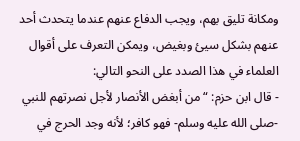ومكانة تليق بهم، ويجب الدفاع عنهم عندما يتحدث أحد عنهم بشكل سيئ وبغيض، ويمكن التعرف على أقوال العلماء في هذا الصدد على النحو التالي:
- قال ابن حزم: “من أبغض الأنصار لأجل نصرتهم للنبي -صلى الله عليه وسلم- فهو كافر؛ لأنه وجد الحرج في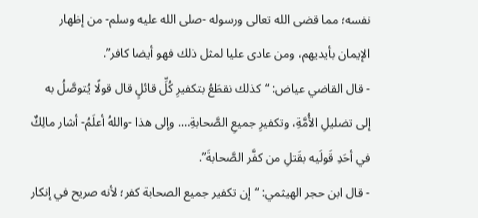نفسه؛ مما قضى الله تعالى ورسوله -صلى الله عليه وسلم- من إظهار الإيمان بأيديهم، ومن عادى عليا لمثل ذلك فهو أيضا كافر”.
- قال القاضي عياض: “كذلك نقطَعُ بتكفيرِ كُلِّ قائلٍ قال قولًا يُتوصَّلُ به إلى تضليلِ الأُمَّةِ، وتكفيرِ جميعِ الصَّحابةِ…. وإلى هذا -واللهُ أعلَمُ- أشار مالِكٌ في أحَدِ قَولَيه بقَتلِ من كفَّر الصَّحابةَ”.
- قال ابن حجر الهيثمي: “إن تكفير جميع الصحابة كفر؛ لأنه صريح في إنكار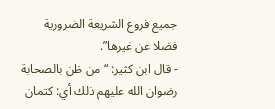جميع فروع الشريعة الضرورية فضلا عن غيرها”.
- قال ابن كثير: “من ظن بالصحابة رضوان الله عليهم ذلك أي: كتمان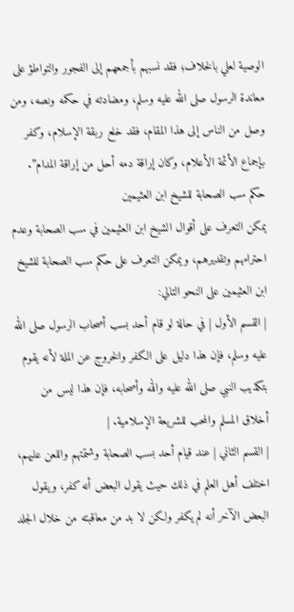الوصية لعلي بالخلاف؛ فقد نسبهم بأجمعهم إلى الفجور والتواطؤ على معاندة الرسول صلى الله عليه وسلم، ومضادته في حكمه ونصه، ومن وصل من الناس إلى هذا المقام، فقد خلع ربقة الإسلام، وكفر بإجماع الأئمة الأعلام، وكان إراقة دمه أحل من إراقة المدام”.
حكم سب الصحابة للشيخ ابن العثيمين
يمكن التعرف على أقوال الشيخ ابن العثيمين في سب الصحابة وعدم احترامهم وتقديرهم، ويمكن التعرف على حكم سب الصحابة للشيخ ابن العثيمين على النحو التالي:
| القسم الأول | في حالة لو قام أحد بسب أصحاب الرسول صلى الله عليه وسلم، فإن هذا دليل على الكفر والخروج عن الملة لأنه يقوم بتكذيب النبي صلى الله عليه والله وأصحابه، فإن هذا ليس من أخلاق المسلم والمحب للشريعة الإسلامية. |
| القسم الثاني | عند قيام أحد بسب الصحابة وشتمتهم واللعن عليهم، اختلف أهل العلم في ذلك حيث يقول البعض أنه كفر، ويقول البعض الآخر أنه لم يكفر ولكن لا بد من معاقبته من خلال الجلد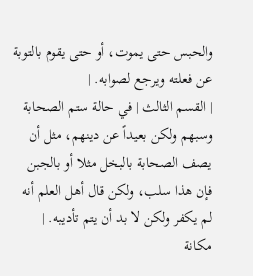والحبس حتى يموت، أو حتى يقوم بالتوبة عن فعلته ويرجع لصوابه. |
| القسم الثالث | في حالة ستم الصحابة وسبهم ولكن بعيداً عن دينهم، مثل أن يصف الصحابة بالبخل مثلا أو بالجبن فإن هذا سلب، ولكن قال أهل العلم أنه لم يكفر ولكن لا بد أن يتم تأديبه. |
مكانة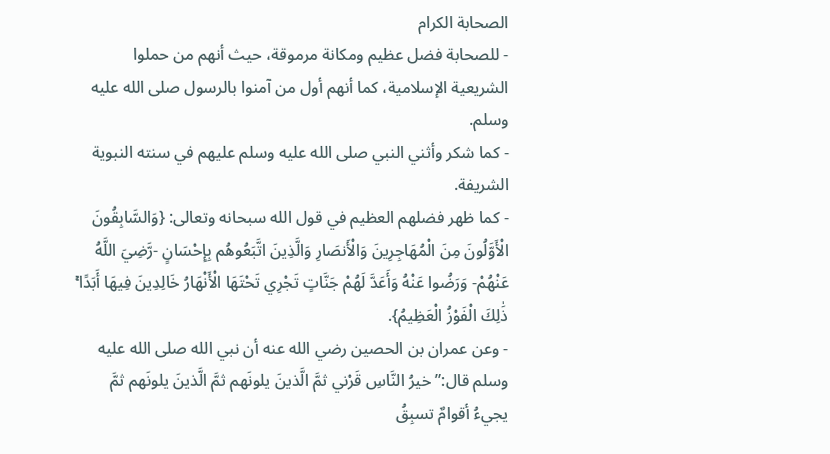الصحابة الكرام
- للصحابة فضل عظيم ومكانة مرموقة، حيث أنهم من حملوا الشريعية الإسلامية، كما أنهم أول من آمنوا بالرسول صلى الله عليه وسلم.
- كما شكر وأثني النبي صلى الله عليه وسلم عليهم في سنته النبوية الشريفة.
- كما ظهر فضلهم العظيم في قول الله سبحانه وتعالى: {وَالسَّابِقُونَ الْأَوَّلُونَ مِنَ الْمُهَاجِرِينَ وَالْأَنصَارِ وَالَّذِينَ اتَّبَعُوهُم بِإِحْسَانٍ -رَّضِيَ اللَّهُ عَنْهُمْ- وَرَضُوا عَنْهُ وَأَعَدَّ لَهُمْ جَنَّاتٍ تَجْرِي تَحْتَهَا الْأَنْهَارُ خَالِدِينَ فِيهَا أَبَدًا ۚ ذَٰلِكَ الْفَوْزُ الْعَظِيمُ}.
- وعن عمران بن الحصين رضي الله عنه أن نبي الله صلى الله عليه وسلم قال:”خيرُ النَّاسِ قَرْني ثمَّ الَّذينَ يلونَهم ثمَّ الَّذينَ يلونَهم ثمَّ يجيءُ أقوامٌ تسبِقُ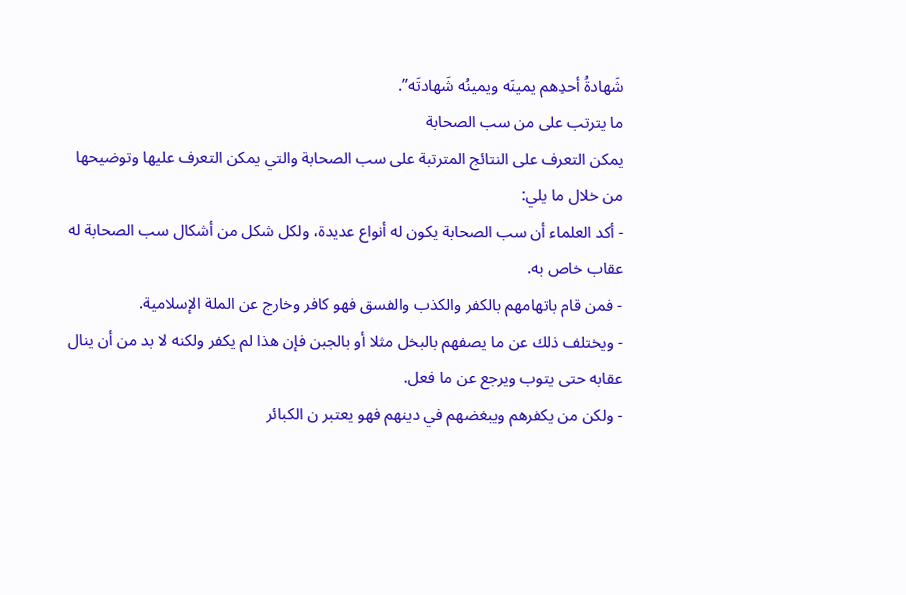شَهادةُ أحدِهم يمينَه ويمينُه شَهادتَه”.
ما يترتب على من سب الصحابة
يمكن التعرف على النتائج المترتبة على سب الصحابة والتي يمكن التعرف عليها وتوضيحها من خلال ما يلي:
- أكد العلماء أن سب الصحابة يكون له أنواع عديدة، ولكل شكل من أشكال سب الصحابة له عقاب خاص به.
- فمن قام باتهامهم بالكفر والكذب والفسق فهو كافر وخارج عن الملة الإسلامية.
- ويختلف ذلك عن ما يصفهم بالبخل مثلا أو بالجبن فإن هذا لم يكفر ولكنه لا بد من أن ينال عقابه حتى يتوب ويرجع عن ما فعل.
- ولكن من يكفرهم ويبغضهم في دينهم فهو يعتبر ن الكبائر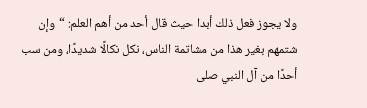ولا يجوز فعل ذلك أبدا حيث قال أحد من أهم العلم: “وإن شتمهم بغير هذا من مشاتمة الناس، نكل نكالًا شديدًا، ومن سب أحدًا من آل النبي صلى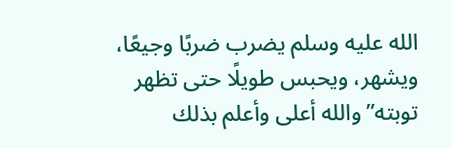الله عليه وسلم يضرب ضربًا وجيعًا، ويشهر، ويحبس طويلًا حتى تظهر توبته” والله أعلى وأعلم بذلك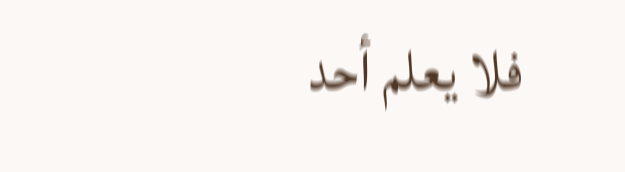فلا يعلم أحد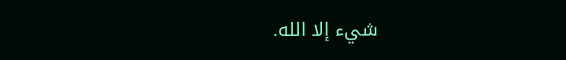شيء إلا الله.